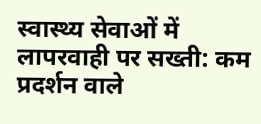स्वास्थ्य सेवाओं में लापरवाही पर सख्ती: कम प्रदर्शन वाले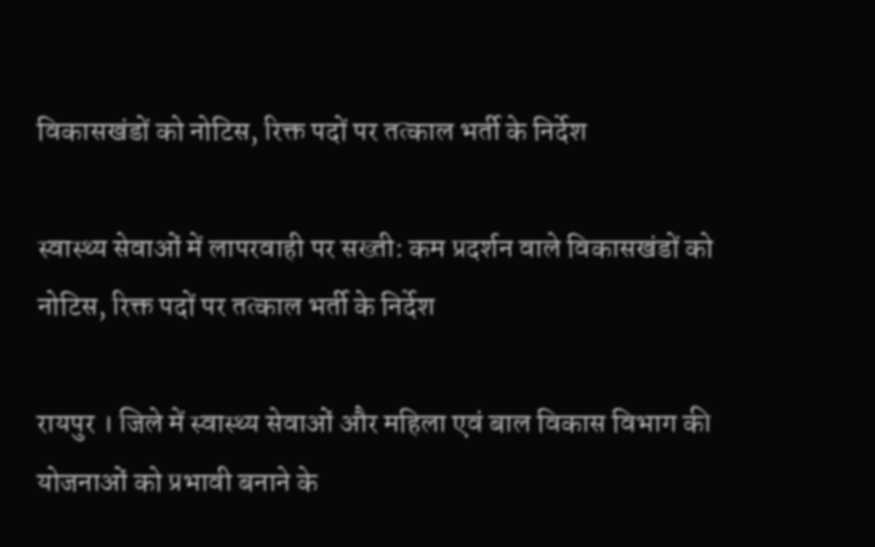विकासखंडों को नोटिस, रिक्त पदों पर तत्काल भर्ती के निर्देश

स्वास्थ्य सेवाओं में लापरवाही पर सख्ती: कम प्रदर्शन वाले विकासखंडों को नोटिस, रिक्त पदों पर तत्काल भर्ती के निर्देश

रायपुर । जिले में स्वास्थ्य सेवाओं और महिला एवं बाल विकास विभाग की योजनाओं को प्रभावी बनाने के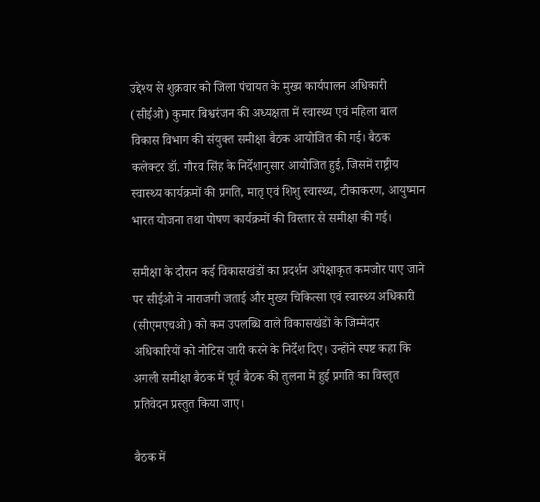उद्देश्य से शुक्रवार को जिला पंचायत के मुख्य कार्यपालन अधिकारी (सीईओ) कुमार बिश्वरंजन की अध्यक्षता में स्वास्थ्य एवं महिला बाल विकास विभाग की संयुक्त समीक्षा बैठक आयोजित की गई। बैठक कलेक्टर डॉ. गौरव सिंह के निर्देशानुसार आयोजित हुई, जिसमें राष्ट्रीय स्वास्थ्य कार्यक्रमों की प्रगति, मातृ एवं शिशु स्वास्थ्य, टीकाकरण, आयुष्मान भारत योजना तथा पोषण कार्यक्रमों की विस्तार से समीक्षा की गई।

समीक्षा के दौरान कई विकासखंडों का प्रदर्शन अपेक्षाकृत कमजोर पाए जाने पर सीईओ ने नाराजगी जताई और मुख्य चिकित्सा एवं स्वास्थ्य अधिकारी (सीएमएचओ) को कम उपलब्धि वाले विकासखंडों के जिम्मेदार अधिकारियों को नोटिस जारी करने के निर्देश दिए। उन्होंने स्पष्ट कहा कि अगली समीक्षा बैठक में पूर्व बैठक की तुलना में हुई प्रगति का विस्तृत प्रतिवेदन प्रस्तुत किया जाए।

बैठक में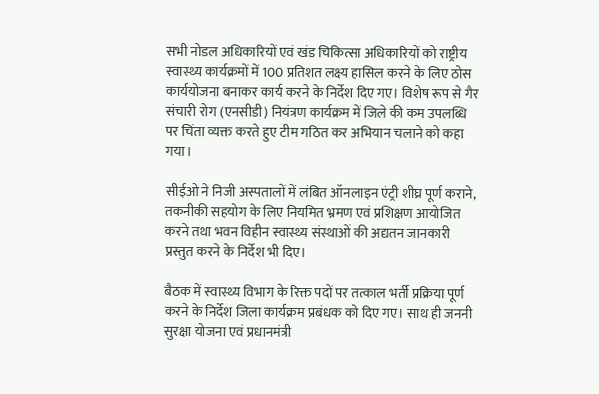सभी नोडल अधिकारियों एवं खंड चिकित्सा अधिकारियों को राष्ट्रीय स्वास्थ्य कार्यक्रमों में 100 प्रतिशत लक्ष्य हासिल करने के लिए ठोस कार्ययोजना बनाकर कार्य करने के निर्देश दिए गए। विशेष रूप से गैर संचारी रोग (एनसीडी) नियंत्रण कार्यक्रम में जिले की कम उपलब्धि पर चिंता व्यक्त करते हुए टीम गठित कर अभियान चलाने को कहा गया।

सीईओ ने निजी अस्पतालों में लंबित ऑनलाइन एंट्री शीघ्र पूर्ण कराने, तकनीकी सहयोग के लिए नियमित भ्रमण एवं प्रशिक्षण आयोजित करने तथा भवन विहीन स्वास्थ्य संस्थाओं की अद्यतन जानकारी प्रस्तुत करने के निर्देश भी दिए।

बैठक में स्वास्थ्य विभाग के रिक्त पदों पर तत्काल भर्ती प्रक्रिया पूर्ण करने के निर्देश जिला कार्यक्रम प्रबंधक को दिए गए। साथ ही जननी सुरक्षा योजना एवं प्रधानमंत्री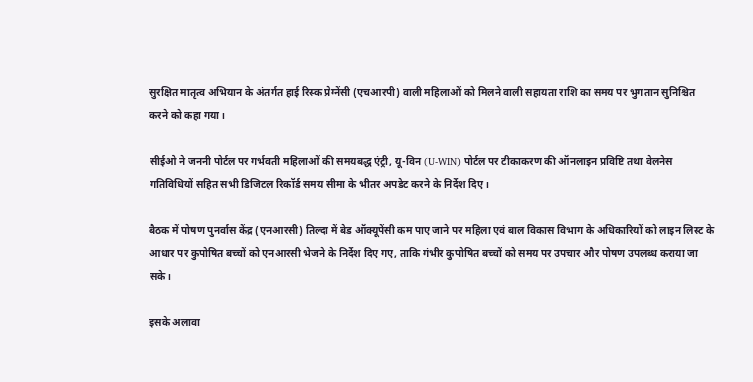सुरक्षित मातृत्व अभियान के अंतर्गत हाई रिस्क प्रेग्नेंसी (एचआरपी) वाली महिलाओं को मिलने वाली सहायता राशि का समय पर भुगतान सुनिश्चित करने को कहा गया।

सीईओ ने जननी पोर्टल पर गर्भवती महिलाओं की समयबद्ध एंट्री, यू-विन (U-WIN) पोर्टल पर टीकाकरण की ऑनलाइन प्रविष्टि तथा वेलनेस गतिविधियों सहित सभी डिजिटल रिकॉर्ड समय सीमा के भीतर अपडेट करने के निर्देश दिए।

बैठक में पोषण पुनर्वास केंद्र (एनआरसी) तिल्दा में बेड ऑक्यूपेंसी कम पाए जाने पर महिला एवं बाल विकास विभाग के अधिकारियों को लाइन लिस्ट के आधार पर कुपोषित बच्चों को एनआरसी भेजने के निर्देश दिए गए, ताकि गंभीर कुपोषित बच्चों को समय पर उपचार और पोषण उपलब्ध कराया जा सके।

इसके अलावा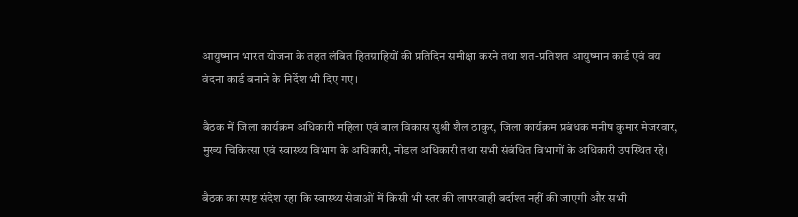आयुष्मान भारत योजना के तहत लंबित हितग्राहियों की प्रतिदिन समीक्षा करने तथा शत-प्रतिशत आयुष्मान कार्ड एवं वय वंदना कार्ड बनाने के निर्देश भी दिए गए।

बैठक में जिला कार्यक्रम अधिकारी महिला एवं बाल विकास सुश्री शैल ठाकुर, जिला कार्यक्रम प्रबंधक मनीष कुमार मेजरवार, मुख्य चिकित्सा एवं स्वास्थ्य विभाग के अधिकारी, नोडल अधिकारी तथा सभी संबंधित विभागों के अधिकारी उपस्थित रहे।

बैठक का स्पष्ट संदेश रहा कि स्वास्थ्य सेवाओं में किसी भी स्तर की लापरवाही बर्दाश्त नहीं की जाएगी और सभी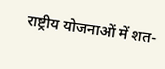राष्ट्रीय योजनाओं में शत-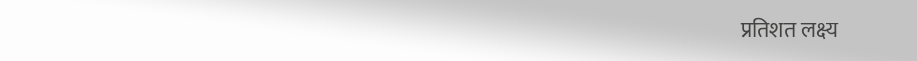प्रतिशत लक्ष्य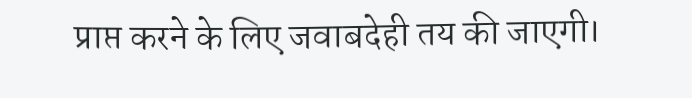प्राप्त करने के लिए जवाबदेही तय की जाएगी।